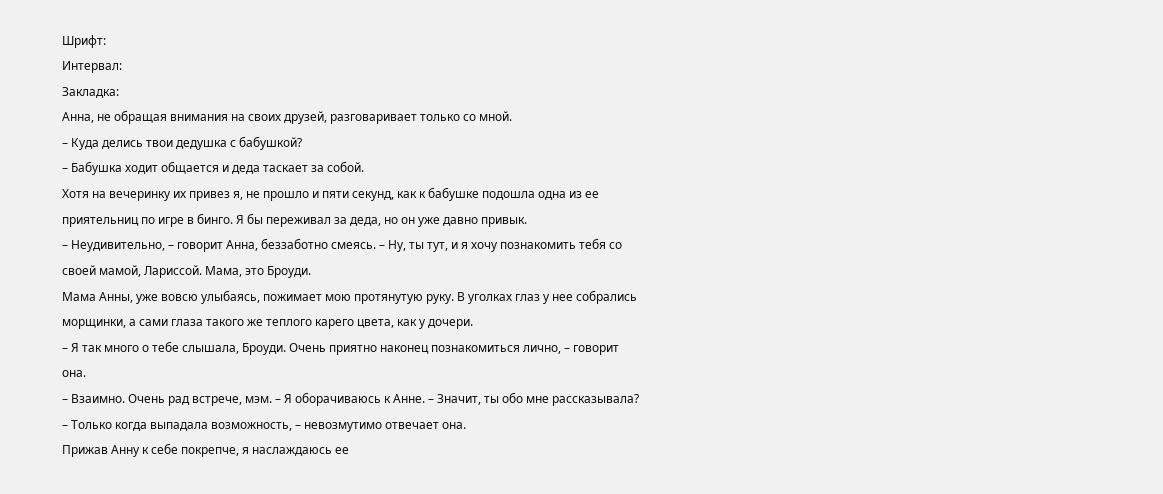Шрифт:
Интервал:
Закладка:
Анна, не обращая внимания на своих друзей, разговаривает только со мной.
– Куда делись твои дедушка с бабушкой?
– Бабушка ходит общается и деда таскает за собой.
Хотя на вечеринку их привез я, не прошло и пяти секунд, как к бабушке подошла одна из ее приятельниц по игре в бинго. Я бы переживал за деда, но он уже давно привык.
– Неудивительно, – говорит Анна, беззаботно смеясь. – Ну, ты тут, и я хочу познакомить тебя со своей мамой, Лариссой. Мама, это Броуди.
Мама Анны, уже вовсю улыбаясь, пожимает мою протянутую руку. В уголках глаз у нее собрались морщинки, а сами глаза такого же теплого карего цвета, как у дочери.
– Я так много о тебе слышала, Броуди. Очень приятно наконец познакомиться лично, – говорит она.
– Взаимно. Очень рад встрече, мэм. – Я оборачиваюсь к Анне. – Значит, ты обо мне рассказывала?
– Только когда выпадала возможность, – невозмутимо отвечает она.
Прижав Анну к себе покрепче, я наслаждаюсь ее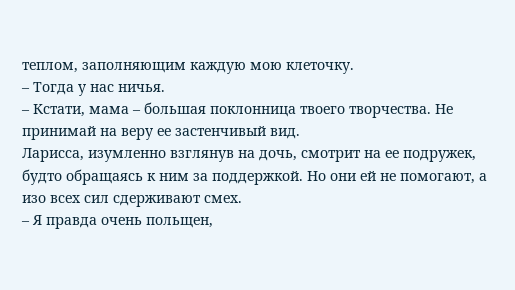теплом, заполняющим каждую мою клеточку.
– Тогда у нас ничья.
– Кстати, мама – большая поклонница твоего творчества. Не принимай на веру ее застенчивый вид.
Ларисса, изумленно взглянув на дочь, смотрит на ее подружек, будто обращаясь к ним за поддержкой. Но они ей не помогают, а изо всех сил сдерживают смех.
– Я правда очень польщен,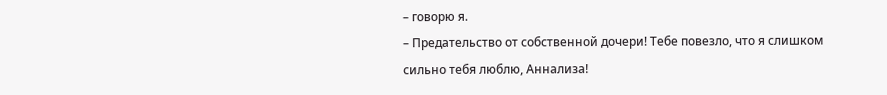– говорю я.
– Предательство от собственной дочери! Тебе повезло, что я слишком сильно тебя люблю, Аннализа!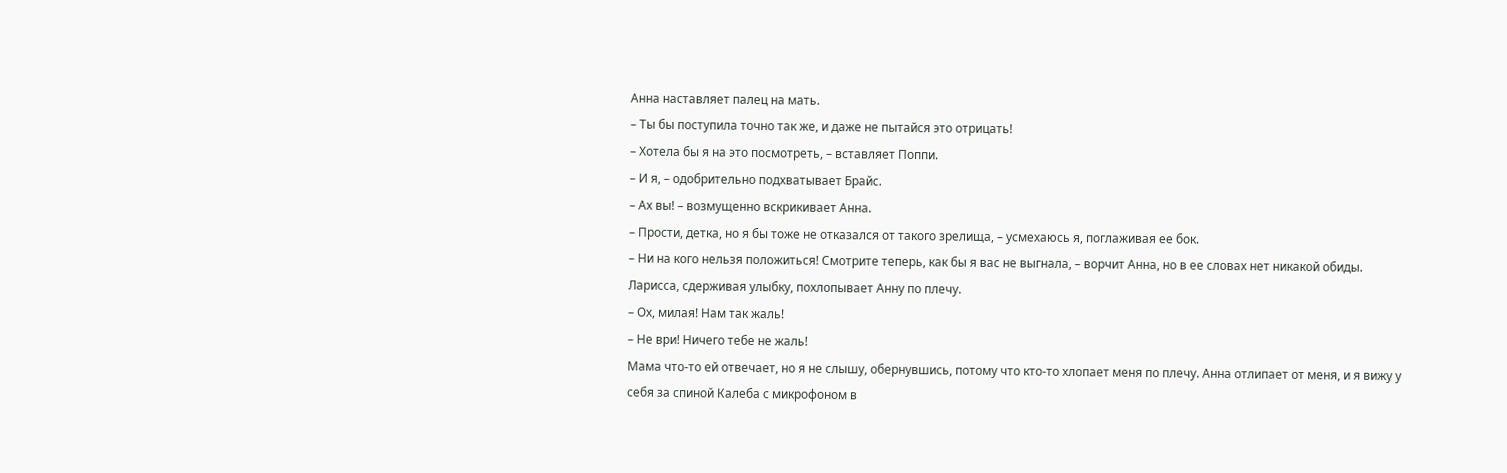Анна наставляет палец на мать.
– Ты бы поступила точно так же, и даже не пытайся это отрицать!
– Хотела бы я на это посмотреть, – вставляет Поппи.
– И я, – одобрительно подхватывает Брайс.
– Ах вы! – возмущенно вскрикивает Анна.
– Прости, детка, но я бы тоже не отказался от такого зрелища, – усмехаюсь я, поглаживая ее бок.
– Ни на кого нельзя положиться! Смотрите теперь, как бы я вас не выгнала, – ворчит Анна, но в ее словах нет никакой обиды.
Ларисса, сдерживая улыбку, похлопывает Анну по плечу.
– Ох, милая! Нам так жаль!
– Не ври! Ничего тебе не жаль!
Мама что-то ей отвечает, но я не слышу, обернувшись, потому что кто-то хлопает меня по плечу. Анна отлипает от меня, и я вижу у себя за спиной Калеба с микрофоном в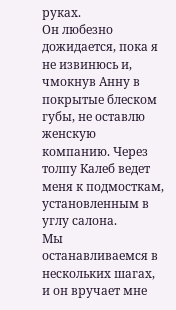руках.
Он любезно дожидается, пока я не извинюсь и, чмокнув Анну в покрытые блеском губы, не оставлю женскую компанию. Через толпу Калеб ведет меня к подмосткам, установленным в углу салона.
Мы останавливаемся в нескольких шагах, и он вручает мне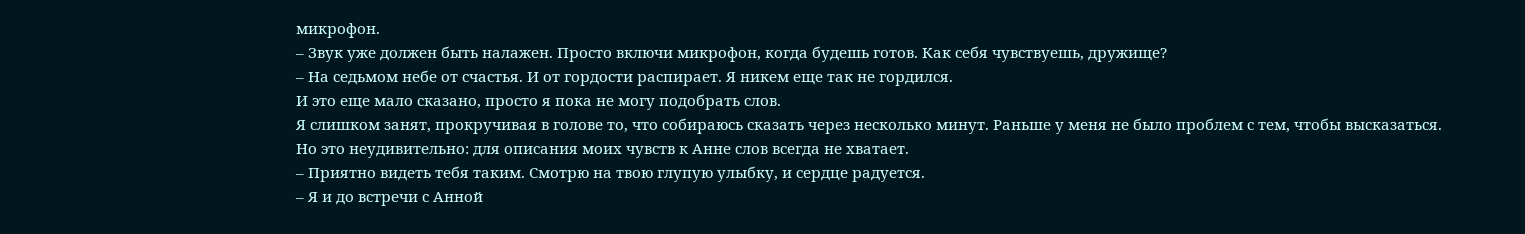микрофон.
– Звук уже должен быть налажен. Просто включи микрофон, когда будешь готов. Как себя чувствуешь, дружище?
– На седьмом небе от счастья. И от гордости распирает. Я никем еще так не гордился.
И это еще мало сказано, просто я пока не могу подобрать слов.
Я слишком занят, прокручивая в голове то, что собираюсь сказать через несколько минут. Раньше у меня не было проблем с тем, чтобы высказаться. Но это неудивительно: для описания моих чувств к Анне слов всегда не хватает.
– Приятно видеть тебя таким. Смотрю на твою глупую улыбку, и сердце радуется.
– Я и до встречи с Анной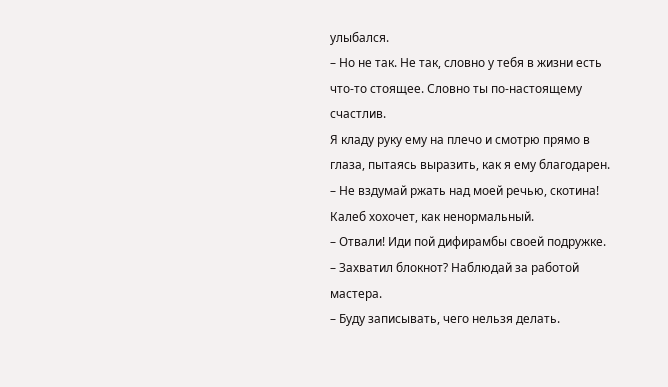улыбался.
– Но не так. Не так, словно у тебя в жизни есть что-то стоящее. Словно ты по-настоящему счастлив.
Я кладу руку ему на плечо и смотрю прямо в глаза, пытаясь выразить, как я ему благодарен.
– Не вздумай ржать над моей речью, скотина!
Калеб хохочет, как ненормальный.
– Отвали! Иди пой дифирамбы своей подружке.
– Захватил блокнот? Наблюдай за работой мастера.
– Буду записывать, чего нельзя делать.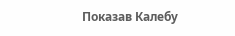Показав Калебу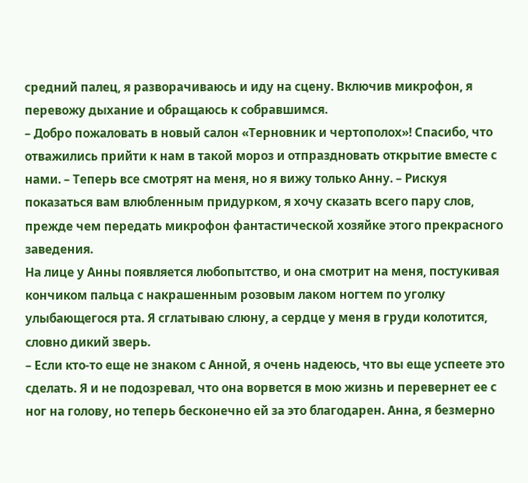средний палец, я разворачиваюсь и иду на сцену. Включив микрофон, я перевожу дыхание и обращаюсь к собравшимся.
– Добро пожаловать в новый салон «Терновник и чертополох»! Спасибо, что отважились прийти к нам в такой мороз и отпраздновать открытие вместе с нами. – Теперь все смотрят на меня, но я вижу только Анну. – Рискуя показаться вам влюбленным придурком, я хочу сказать всего пару слов, прежде чем передать микрофон фантастической хозяйке этого прекрасного заведения.
На лице у Анны появляется любопытство, и она смотрит на меня, постукивая кончиком пальца с накрашенным розовым лаком ногтем по уголку улыбающегося рта. Я сглатываю слюну, а сердце у меня в груди колотится, словно дикий зверь.
– Если кто-то еще не знаком с Анной, я очень надеюсь, что вы еще успеете это сделать. Я и не подозревал, что она ворвется в мою жизнь и перевернет ее с ног на голову, но теперь бесконечно ей за это благодарен. Анна, я безмерно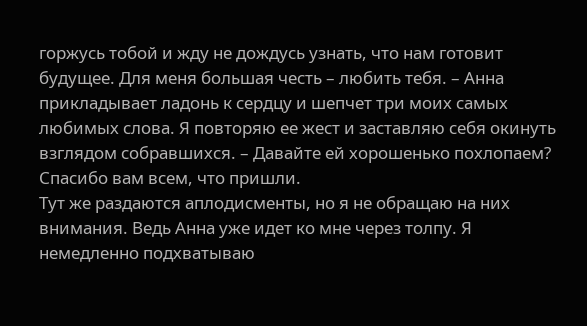горжусь тобой и жду не дождусь узнать, что нам готовит будущее. Для меня большая честь – любить тебя. – Анна прикладывает ладонь к сердцу и шепчет три моих самых любимых слова. Я повторяю ее жест и заставляю себя окинуть взглядом собравшихся. – Давайте ей хорошенько похлопаем? Спасибо вам всем, что пришли.
Тут же раздаются аплодисменты, но я не обращаю на них внимания. Ведь Анна уже идет ко мне через толпу. Я немедленно подхватываю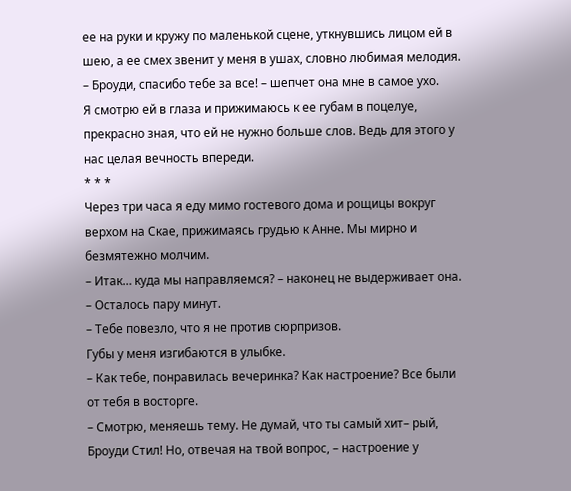ее на руки и кружу по маленькой сцене, уткнувшись лицом ей в шею, а ее смех звенит у меня в ушах, словно любимая мелодия.
– Броуди, спасибо тебе за все! – шепчет она мне в самое ухо.
Я смотрю ей в глаза и прижимаюсь к ее губам в поцелуе, прекрасно зная, что ей не нужно больше слов. Ведь для этого у нас целая вечность впереди.
* * *
Через три часа я еду мимо гостевого дома и рощицы вокруг верхом на Скае, прижимаясь грудью к Анне. Мы мирно и безмятежно молчим.
– Итак… куда мы направляемся? – наконец не выдерживает она.
– Осталось пару минут.
– Тебе повезло, что я не против сюрпризов.
Губы у меня изгибаются в улыбке.
– Как тебе, понравилась вечеринка? Как настроение? Все были от тебя в восторге.
– Смотрю, меняешь тему. Не думай, что ты самый хит– рый, Броуди Стил! Но, отвечая на твой вопрос, – настроение у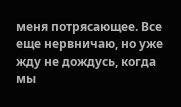меня потрясающее. Все еще нервничаю, но уже жду не дождусь, когда мы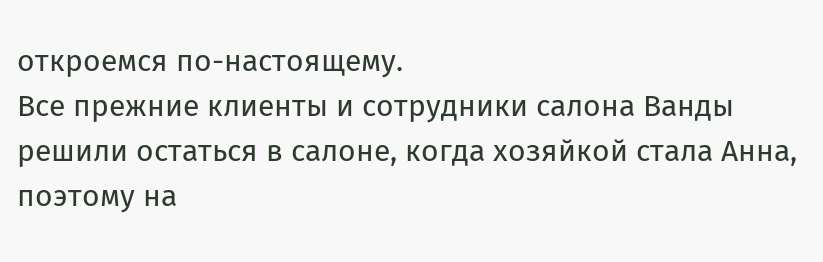откроемся по-настоящему.
Все прежние клиенты и сотрудники салона Ванды решили остаться в салоне, когда хозяйкой стала Анна, поэтому на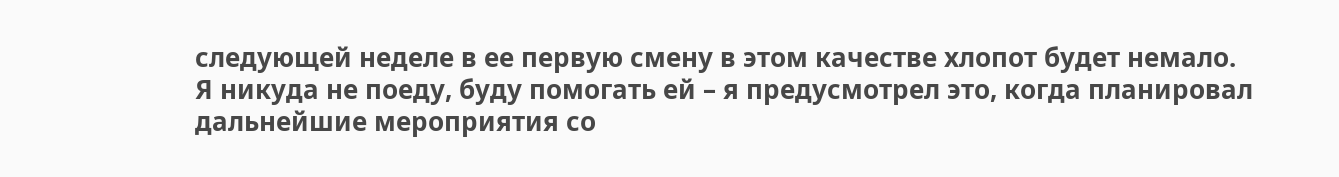следующей неделе в ее первую смену в этом качестве хлопот будет немало.
Я никуда не поеду, буду помогать ей – я предусмотрел это, когда планировал дальнейшие мероприятия со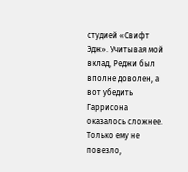студией «Свифт Эдж». Учитывая мой вклад, Реджи был вполне доволен, а вот убедить Гаррисона оказалось сложнее. Только ему не повезло,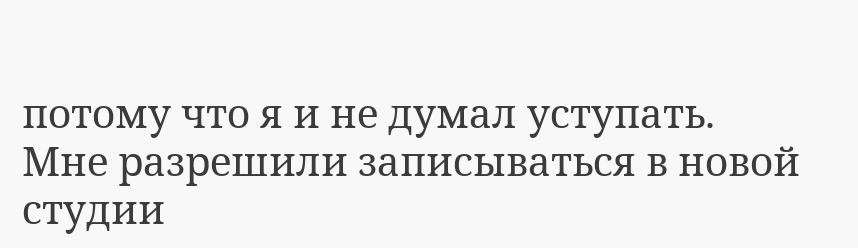потому что я и не думал уступать.
Мне разрешили записываться в новой студии